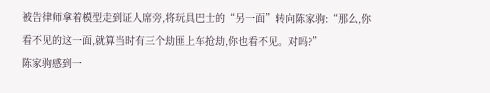被告律师拿着模型走到证人席旁,将玩具巴士的“另一面”转向陈家驹:“那么,你看不见的这一面,就算当时有三个劫匪上车抢劫,你也看不见。对吗?”
陈家驹感到一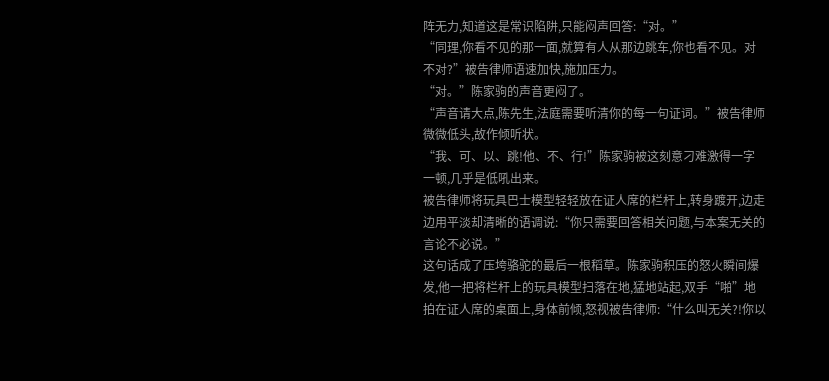阵无力,知道这是常识陷阱,只能闷声回答:“对。”
“同理,你看不见的那一面,就算有人从那边跳车,你也看不见。对不对?”被告律师语速加快,施加压力。
“对。”陈家驹的声音更闷了。
“声音请大点,陈先生,法庭需要听清你的每一句证词。”被告律师微微低头,故作倾听状。
“我、可、以、跳!他、不、行!”陈家驹被这刻意刁难激得一字一顿,几乎是低吼出来。
被告律师将玩具巴士模型轻轻放在证人席的栏杆上,转身踱开,边走边用平淡却清晰的语调说:“你只需要回答相关问题,与本案无关的言论不必说。”
这句话成了压垮骆驼的最后一根稻草。陈家驹积压的怒火瞬间爆发,他一把将栏杆上的玩具模型扫落在地,猛地站起,双手“啪”地拍在证人席的桌面上,身体前倾,怒视被告律师:“什么叫无关?!你以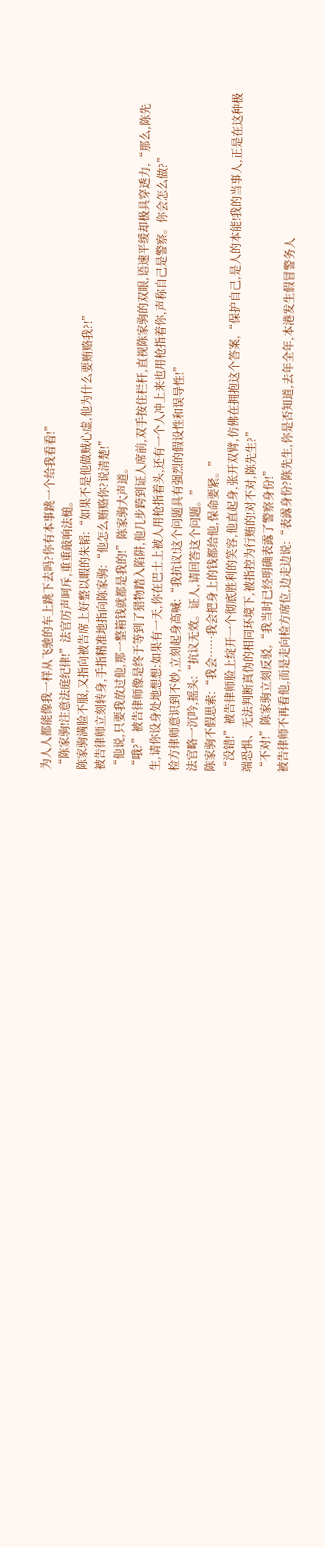为人人都能像我一样从飞驰的车上跳下去吗?你有本事跳一个给我看看!”
“陈家驹!注意法庭纪律!”法官厉声呵斥,重重敲响法槌。
陈家驹满脸不服,又指向被告席上好整以暇的朱韬:“如果不是他做贼心虚,他为什么要贿赂我?!”
被告律师立刻转身,手指精准地指向陈家驹:“他怎么贿赂你?说清楚!”
“他说,只要我放过他,那一整箱钱就都是我的!”陈家驹大声道。
“哦?”被告律师像是终于等到了猎物踏入陷阱,他几步跨到证人席前,双手按住栏杆,直视陈家驹的双眼,语速平缓却极具穿透力,“那么,陈先生,请你设身处地想想:如果有一天,你在巴士上被人用枪指着头,还有一个人冲上来也用枪指着你,声称自己是警察。你会怎么做?”
检方律师意识到不妙,立刻起身高喊:“我抗议!这个问题具有强烈的假设性和误导性!”
法官略一沉吟,摇头:“抗议无效。证人,请回答这个问题。”
陈家驹不假思索:“我会……我会把身上的钱都给他,保命要紧。”
“没错!”被告律师脸上绽开一个彻底胜利的笑容,他直起身,张开双臂,仿佛在拥抱这个答案,“保护自己,是人的本能!我的当事人,正是在这种极端恐惧、无法判断真伪的相同环境下,被指控为行贿的!对不对,陈先生?”
“不对!”陈家驹立刻反驳,“我当时已经明确表露了警察身份!”
被告律师不再看他,而是走向检方席位,边走边说:“表露身份?陈先生,你是否知道,去年全年,本港发生假冒警务人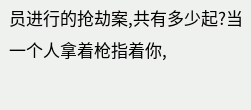员进行的抢劫案,共有多少起?当一个人拿着枪指着你,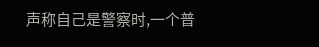声称自己是警察时,一个普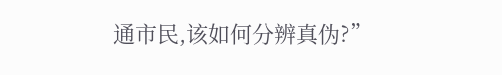通市民,该如何分辨真伪?”